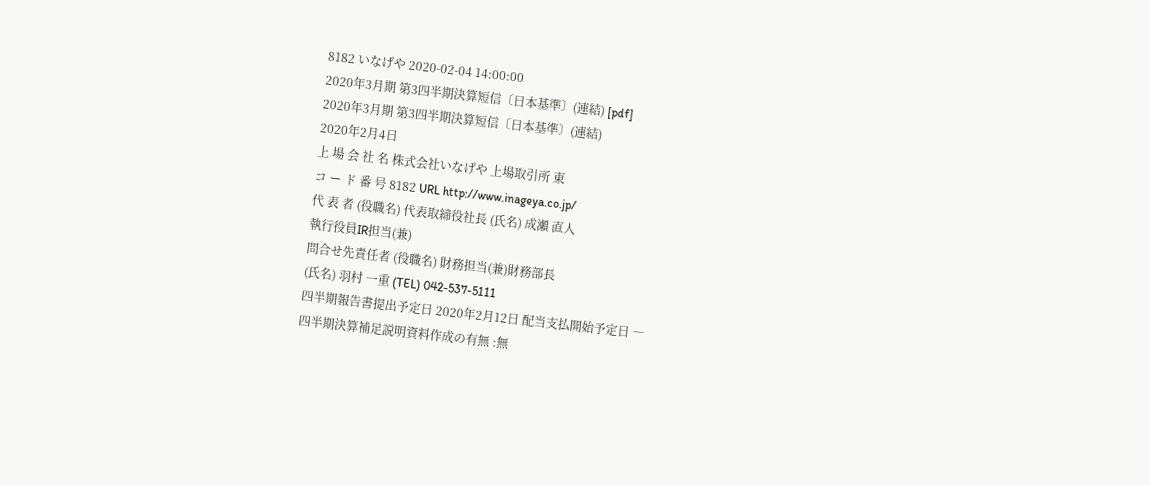8182 いなげや 2020-02-04 14:00:00
2020年3月期 第3四半期決算短信〔日本基準〕(連結) [pdf]
2020年3月期 第3四半期決算短信〔日本基準〕(連結)
2020年2月4日
上 場 会 社 名 株式会社いなげや 上場取引所 東
コ ー ド 番 号 8182 URL http://www.inageya.co.jp/
代 表 者 (役職名) 代表取締役社長 (氏名) 成瀬 直人
執行役員IR担当(兼)
問合せ先責任者 (役職名) 財務担当(兼)財務部長
(氏名) 羽村 一重 (TEL) 042-537-5111
四半期報告書提出予定日 2020年2月12日 配当支払開始予定日 ―
四半期決算補足説明資料作成の有無 :無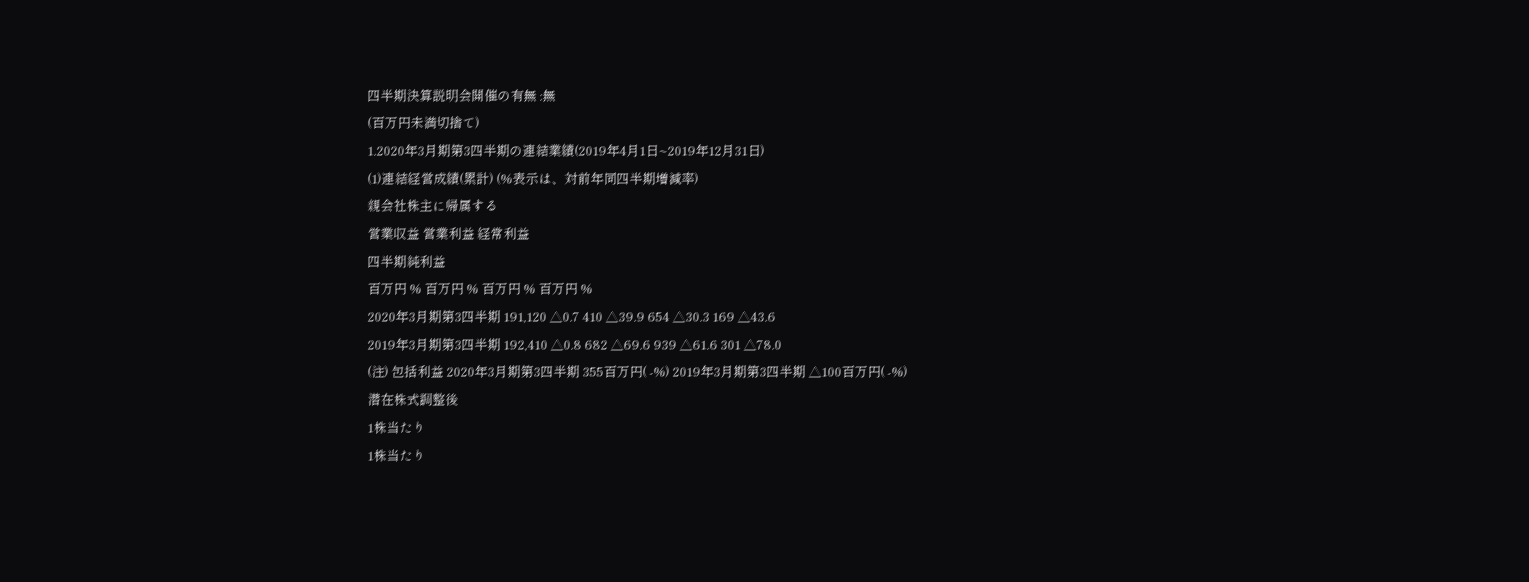四半期決算説明会開催の有無 :無
(百万円未満切捨て)
1.2020年3月期第3四半期の連結業績(2019年4月1日~2019年12月31日)
(1)連結経営成績(累計) (%表示は、対前年同四半期増減率)
親会社株主に帰属する
営業収益 営業利益 経常利益
四半期純利益
百万円 % 百万円 % 百万円 % 百万円 %
2020年3月期第3四半期 191,120 △0.7 410 △39.9 654 △30.3 169 △43.6
2019年3月期第3四半期 192,410 △0.8 682 △69.6 939 △61.6 301 △78.0
(注) 包括利益 2020年3月期第3四半期 355百万円( -%) 2019年3月期第3四半期 △100百万円( -%)
潜在株式調整後
1株当たり
1株当たり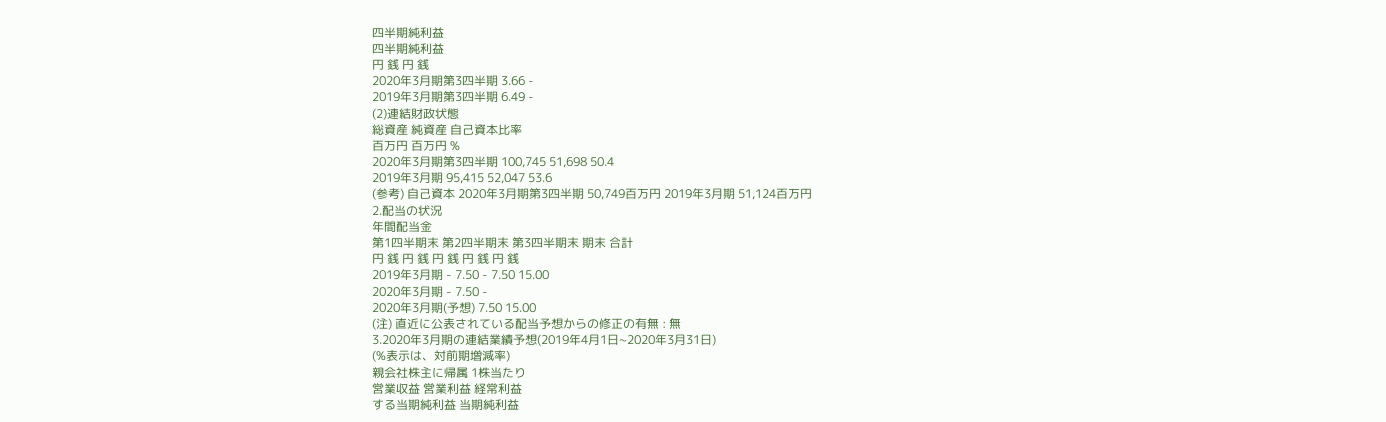四半期純利益
四半期純利益
円 銭 円 銭
2020年3月期第3四半期 3.66 -
2019年3月期第3四半期 6.49 -
(2)連結財政状態
総資産 純資産 自己資本比率
百万円 百万円 %
2020年3月期第3四半期 100,745 51,698 50.4
2019年3月期 95,415 52,047 53.6
(参考) 自己資本 2020年3月期第3四半期 50,749百万円 2019年3月期 51,124百万円
2.配当の状況
年間配当金
第1四半期末 第2四半期末 第3四半期末 期末 合計
円 銭 円 銭 円 銭 円 銭 円 銭
2019年3月期 - 7.50 - 7.50 15.00
2020年3月期 - 7.50 -
2020年3月期(予想) 7.50 15.00
(注) 直近に公表されている配当予想からの修正の有無 : 無
3.2020年3月期の連結業績予想(2019年4月1日~2020年3月31日)
(%表示は、対前期増減率)
親会社株主に帰属 1株当たり
営業収益 営業利益 経常利益
する当期純利益 当期純利益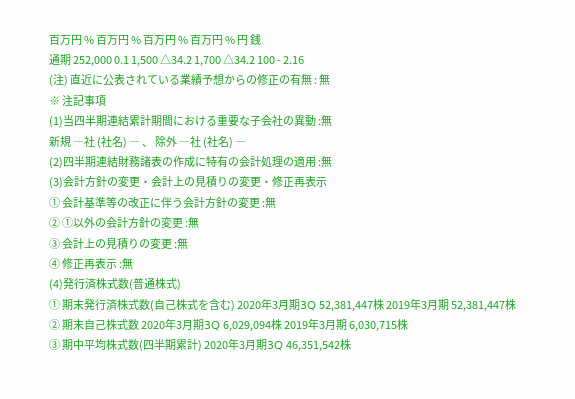百万円 % 百万円 % 百万円 % 百万円 % 円 銭
通期 252,000 0.1 1,500 △34.2 1,700 △34.2 100 - 2.16
(注) 直近に公表されている業績予想からの修正の有無 : 無
※ 注記事項
(1)当四半期連結累計期間における重要な子会社の異動 :無
新規 ―社 (社名) ― 、 除外 ―社 (社名) ―
(2)四半期連結財務諸表の作成に特有の会計処理の適用 :無
(3)会計方針の変更・会計上の見積りの変更・修正再表示
① 会計基準等の改正に伴う会計方針の変更 :無
② ①以外の会計方針の変更 :無
③ 会計上の見積りの変更 :無
④ 修正再表示 :無
(4)発行済株式数(普通株式)
① 期末発行済株式数(自己株式を含む) 2020年3月期3Q 52,381,447株 2019年3月期 52,381,447株
② 期末自己株式数 2020年3月期3Q 6,029,094株 2019年3月期 6,030,715株
③ 期中平均株式数(四半期累計) 2020年3月期3Q 46,351,542株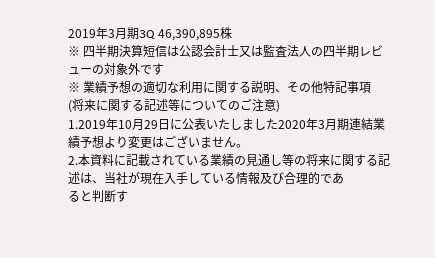2019年3月期3Q 46,390,895株
※ 四半期決算短信は公認会計士又は監査法人の四半期レビューの対象外です
※ 業績予想の適切な利用に関する説明、その他特記事項
(将来に関する記述等についてのご注意)
1.2019年10月29日に公表いたしました2020年3月期連結業績予想より変更はございません。
2.本資料に記載されている業績の見通し等の将来に関する記述は、当社が現在入手している情報及び合理的であ
ると判断す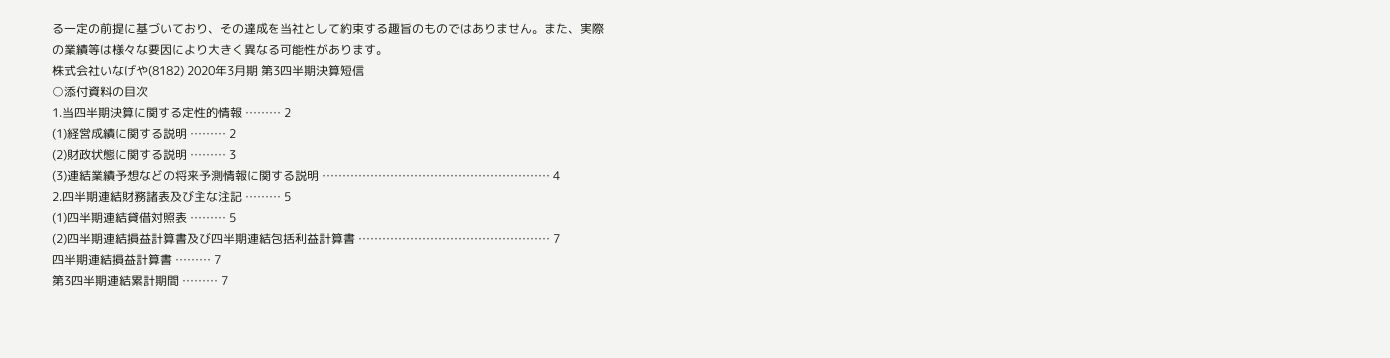る一定の前提に基づいており、その達成を当社として約束する趣旨のものではありません。また、実際
の業績等は様々な要因により大きく異なる可能性があります。
株式会社いなげや(8182) 2020年3月期 第3四半期決算短信
○添付資料の目次
1.当四半期決算に関する定性的情報 ……… 2
(1)経営成績に関する説明 ……… 2
(2)財政状態に関する説明 ……… 3
(3)連結業績予想などの将来予測情報に関する説明 ………………………………………………… 4
2.四半期連結財務諸表及び主な注記 ……… 5
(1)四半期連結貸借対照表 ……… 5
(2)四半期連結損益計算書及び四半期連結包括利益計算書 ………………………………………… 7
四半期連結損益計算書 ……… 7
第3四半期連結累計期間 ……… 7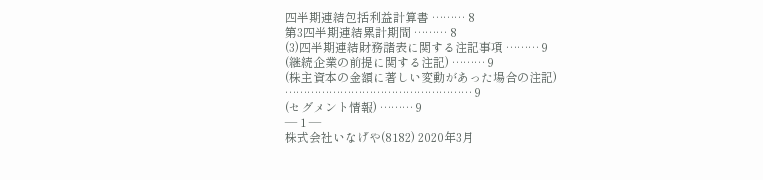四半期連結包括利益計算書 ……… 8
第3四半期連結累計期間 ……… 8
(3)四半期連結財務諸表に関する注記事項 ……… 9
(継続企業の前提に関する注記) ……… 9
(株主資本の金額に著しい変動があった場合の注記) …………………………………………… 9
(セグメント情報) ……… 9
― 1 ―
株式会社いなげや(8182) 2020年3月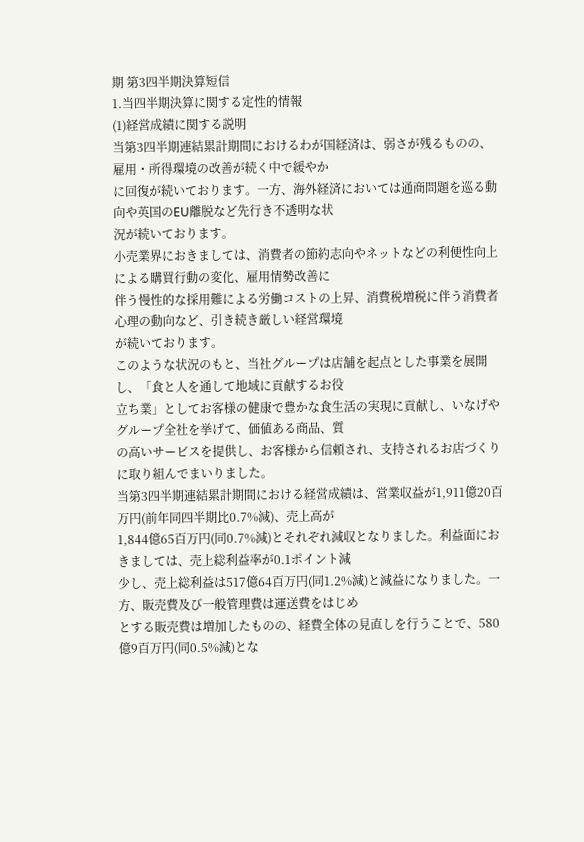期 第3四半期決算短信
1.当四半期決算に関する定性的情報
(1)経営成績に関する説明
当第3四半期連結累計期間におけるわが国経済は、弱さが残るものの、雇用・所得環境の改善が続く中で緩やか
に回復が続いております。一方、海外経済においては通商問題を巡る動向や英国のEU離脱など先行き不透明な状
況が続いております。
小売業界におきましては、消費者の節約志向やネットなどの利便性向上による購買行動の変化、雇用情勢改善に
伴う慢性的な採用難による労働コストの上昇、消費税増税に伴う消費者心理の動向など、引き続き厳しい経営環境
が続いております。
このような状況のもと、当社グループは店舗を起点とした事業を展開し、「食と人を通して地域に貢献するお役
立ち業」としてお客様の健康で豊かな食生活の実現に貢献し、いなげやグループ全社を挙げて、価値ある商品、質
の高いサービスを提供し、お客様から信頼され、支持されるお店づくりに取り組んでまいりました。
当第3四半期連結累計期間における経営成績は、営業収益が1,911億20百万円(前年同四半期比0.7%減)、売上高が
1,844億65百万円(同0.7%減)とそれぞれ減収となりました。利益面におきましては、売上総利益率が0.1ポイント減
少し、売上総利益は517億64百万円(同1.2%減)と減益になりました。一方、販売費及び一般管理費は運送費をはじめ
とする販売費は増加したものの、経費全体の見直しを行うことで、580億9百万円(同0.5%減)とな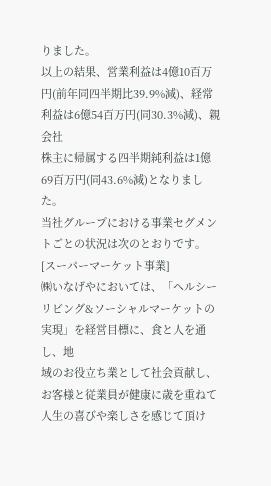りました。
以上の結果、営業利益は4億10百万円(前年同四半期比39.9%減)、経常利益は6億54百万円(同30.3%減)、親会社
株主に帰属する四半期純利益は1億69百万円(同43.6%減)となりました。
当社グループにおける事業セグメントごとの状況は次のとおりです。
[スーパーマーケット事業]
㈱いなげやにおいては、「ヘルシーリビング&ソーシャルマーケットの実現」を経営目標に、食と人を通し、地
域のお役立ち業として社会貢献し、お客様と従業員が健康に歳を重ねて人生の喜びや楽しさを感じて頂け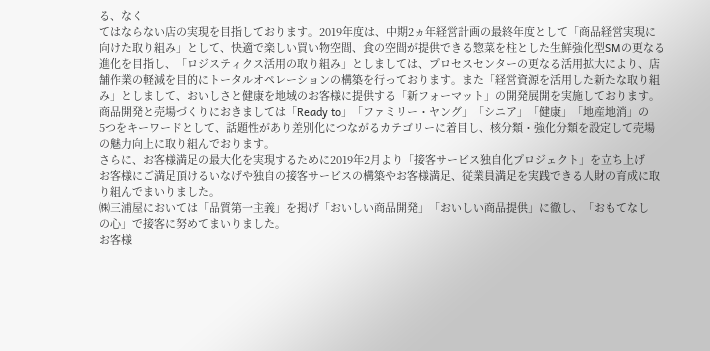る、なく
てはならない店の実現を目指しております。2019年度は、中期2ヵ年経営計画の最終年度として「商品経営実現に
向けた取り組み」として、快適で楽しい買い物空間、食の空間が提供できる惣菜を柱とした生鮮強化型SMの更なる
進化を目指し、「ロジスティクス活用の取り組み」としましては、プロセスセンターの更なる活用拡大により、店
舗作業の軽減を目的にトータルオペレーションの構築を行っております。また「経営資源を活用した新たな取り組
み」としまして、おいしさと健康を地域のお客様に提供する「新フォーマット」の開発展開を実施しております。
商品開発と売場づくりにおきましては「Ready to」「ファミリー・ヤング」「シニア」「健康」「地産地消」の
5つをキーワードとして、話題性があり差別化につながるカテゴリーに着目し、核分類・強化分類を設定して売場
の魅力向上に取り組んでおります。
さらに、お客様満足の最大化を実現するために2019年2月より「接客サービス独自化プロジェクト」を立ち上げ
お客様にご満足頂けるいなげや独自の接客サービスの構築やお客様満足、従業員満足を実践できる人財の育成に取
り組んでまいりました。
㈱三浦屋においては「品質第一主義」を掲げ「おいしい商品開発」「おいしい商品提供」に徹し、「おもてなし
の心」で接客に努めてまいりました。
お客様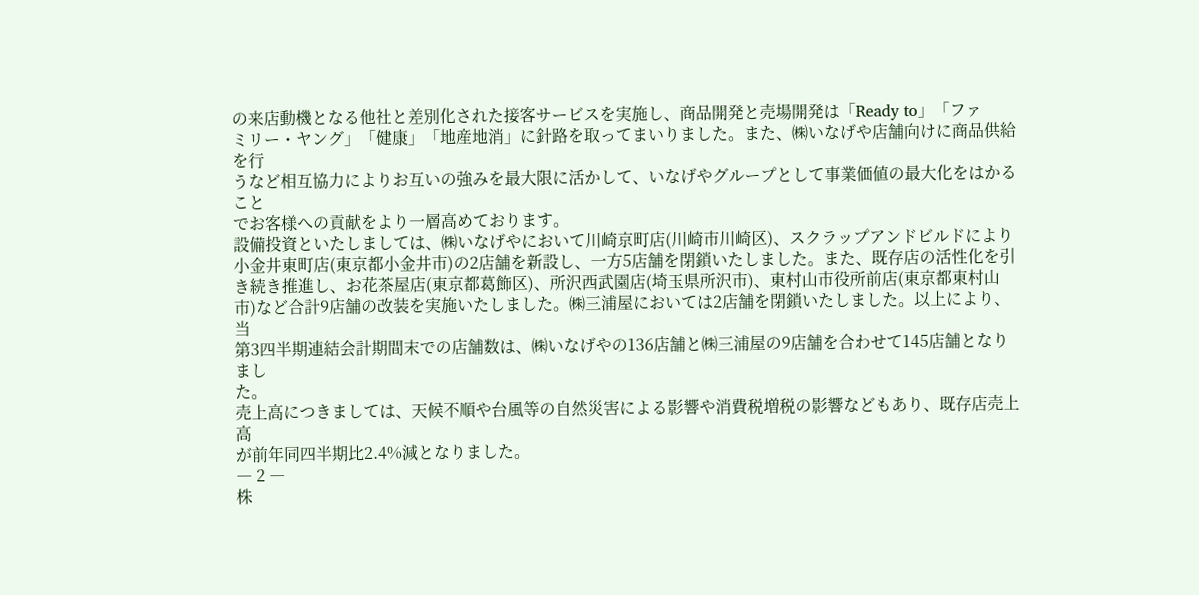の来店動機となる他社と差別化された接客サービスを実施し、商品開発と売場開発は「Ready to」「ファ
ミリー・ヤング」「健康」「地産地消」に針路を取ってまいりました。また、㈱いなげや店舗向けに商品供給を行
うなど相互協力によりお互いの強みを最大限に活かして、いなげやグループとして事業価値の最大化をはかること
でお客様への貢献をより一層高めております。
設備投資といたしましては、㈱いなげやにおいて川崎京町店(川崎市川崎区)、スクラップアンドビルドにより
小金井東町店(東京都小金井市)の2店舗を新設し、一方5店舗を閉鎖いたしました。また、既存店の活性化を引
き続き推進し、お花茶屋店(東京都葛飾区)、所沢西武園店(埼玉県所沢市)、東村山市役所前店(東京都東村山
市)など合計9店舗の改装を実施いたしました。㈱三浦屋においては2店舗を閉鎖いたしました。以上により、当
第3四半期連結会計期間末での店舗数は、㈱いなげやの136店舗と㈱三浦屋の9店舗を合わせて145店舗となりまし
た。
売上高につきましては、天候不順や台風等の自然災害による影響や消費税増税の影響などもあり、既存店売上高
が前年同四半期比2.4%減となりました。
― 2 ―
株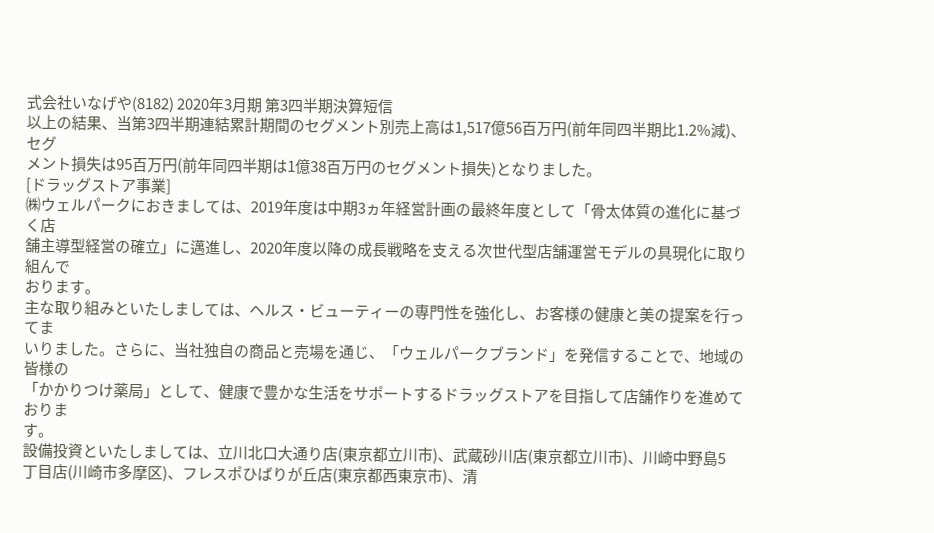式会社いなげや(8182) 2020年3月期 第3四半期決算短信
以上の結果、当第3四半期連結累計期間のセグメント別売上高は1,517億56百万円(前年同四半期比1.2%減)、セグ
メント損失は95百万円(前年同四半期は1億38百万円のセグメント損失)となりました。
[ドラッグストア事業]
㈱ウェルパークにおきましては、2019年度は中期3ヵ年経営計画の最終年度として「骨太体質の進化に基づく店
舗主導型経営の確立」に邁進し、2020年度以降の成長戦略を支える次世代型店舗運営モデルの具現化に取り組んで
おります。
主な取り組みといたしましては、ヘルス・ビューティーの専門性を強化し、お客様の健康と美の提案を行ってま
いりました。さらに、当社独自の商品と売場を通じ、「ウェルパークブランド」を発信することで、地域の皆様の
「かかりつけ薬局」として、健康で豊かな生活をサポートするドラッグストアを目指して店舗作りを進めておりま
す。
設備投資といたしましては、立川北口大通り店(東京都立川市)、武蔵砂川店(東京都立川市)、川崎中野島5
丁目店(川崎市多摩区)、フレスポひばりが丘店(東京都西東京市)、清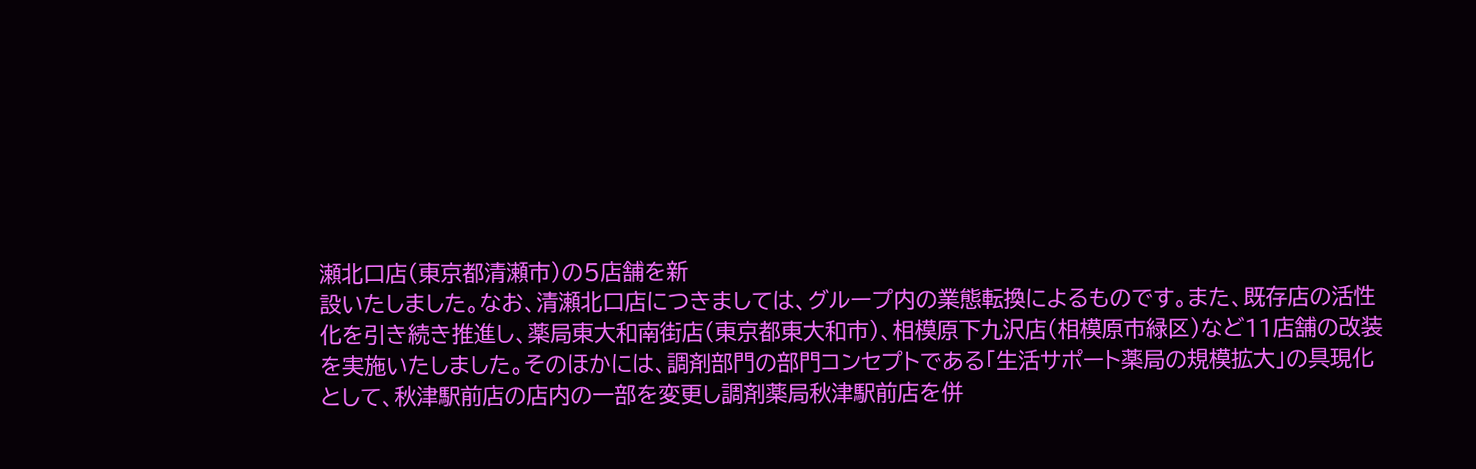瀬北口店(東京都清瀬市)の5店舗を新
設いたしました。なお、清瀬北口店につきましては、グループ内の業態転換によるものです。また、既存店の活性
化を引き続き推進し、薬局東大和南街店(東京都東大和市)、相模原下九沢店(相模原市緑区)など11店舗の改装
を実施いたしました。そのほかには、調剤部門の部門コンセプトである「生活サポート薬局の規模拡大」の具現化
として、秋津駅前店の店内の一部を変更し調剤薬局秋津駅前店を併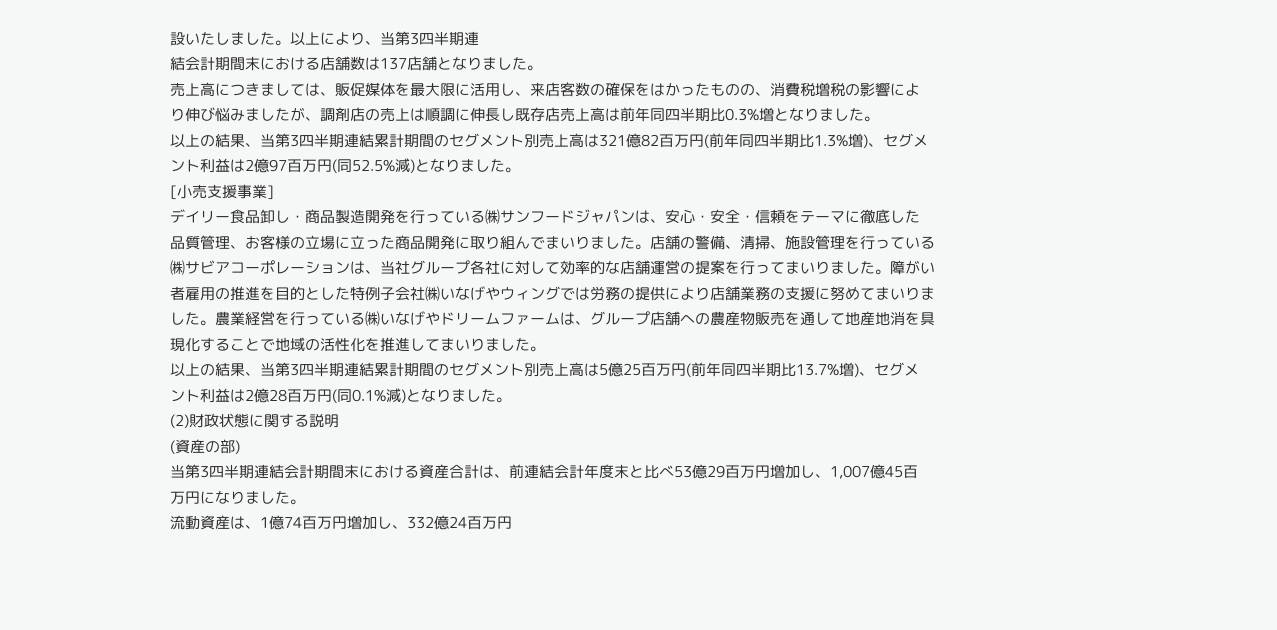設いたしました。以上により、当第3四半期連
結会計期間末における店舗数は137店舗となりました。
売上高につきましては、販促媒体を最大限に活用し、来店客数の確保をはかったものの、消費税増税の影響によ
り伸び悩みましたが、調剤店の売上は順調に伸長し既存店売上高は前年同四半期比0.3%増となりました。
以上の結果、当第3四半期連結累計期間のセグメント別売上高は321億82百万円(前年同四半期比1.3%増)、セグメ
ント利益は2億97百万円(同52.5%減)となりました。
[小売支援事業]
デイリー食品卸し・商品製造開発を行っている㈱サンフードジャパンは、安心・安全・信頼をテーマに徹底した
品質管理、お客様の立場に立った商品開発に取り組んでまいりました。店舗の警備、清掃、施設管理を行っている
㈱サビアコーポレーションは、当社グループ各社に対して効率的な店舗運営の提案を行ってまいりました。障がい
者雇用の推進を目的とした特例子会社㈱いなげやウィングでは労務の提供により店舗業務の支援に努めてまいりま
した。農業経営を行っている㈱いなげやドリームファームは、グループ店舗への農産物販売を通して地産地消を具
現化することで地域の活性化を推進してまいりました。
以上の結果、当第3四半期連結累計期間のセグメント別売上高は5億25百万円(前年同四半期比13.7%増)、セグメ
ント利益は2億28百万円(同0.1%減)となりました。
(2)財政状態に関する説明
(資産の部)
当第3四半期連結会計期間末における資産合計は、前連結会計年度末と比べ53億29百万円増加し、1,007億45百
万円になりました。
流動資産は、1億74百万円増加し、332億24百万円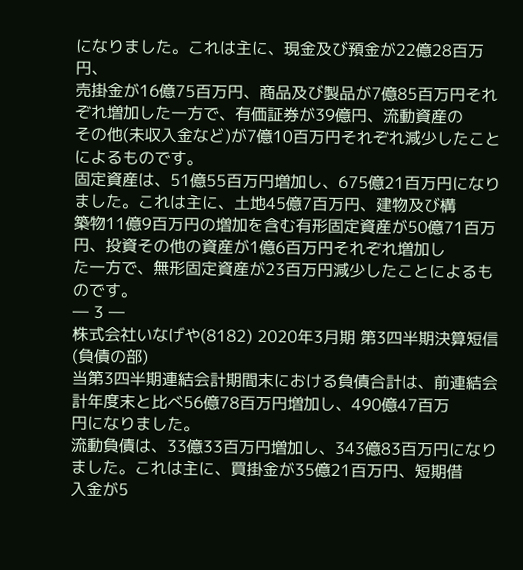になりました。これは主に、現金及び預金が22億28百万円、
売掛金が16億75百万円、商品及び製品が7億85百万円それぞれ増加した一方で、有価証券が39億円、流動資産の
その他(未収入金など)が7億10百万円それぞれ減少したことによるものです。
固定資産は、51億55百万円増加し、675億21百万円になりました。これは主に、土地45億7百万円、建物及び構
築物11億9百万円の増加を含む有形固定資産が50億71百万円、投資その他の資産が1億6百万円それぞれ増加し
た一方で、無形固定資産が23百万円減少したことによるものです。
― 3 ―
株式会社いなげや(8182) 2020年3月期 第3四半期決算短信
(負債の部)
当第3四半期連結会計期間末における負債合計は、前連結会計年度末と比べ56億78百万円増加し、490億47百万
円になりました。
流動負債は、33億33百万円増加し、343億83百万円になりました。これは主に、買掛金が35億21百万円、短期借
入金が5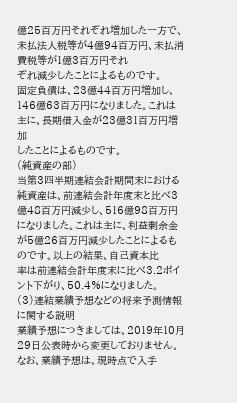億25百万円それぞれ増加した一方で、未払法人税等が4億94百万円、未払消費税等が1億3百万円それ
ぞれ減少したことによるものです。
固定負債は、23億44百万円増加し、146億63百万円になりました。これは主に、長期借入金が23億31百万円増加
したことによるものです。
(純資産の部)
当第3四半期連結会計期間末における純資産は、前連結会計年度末と比べ3億48百万円減少し、516億98百万円
になりました。これは主に、利益剰余金が5億26百万円減少したことによるものです。以上の結果、自己資本比
率は前連結会計年度末に比べ3.2ポイント下がり、50.4%になりました。
(3)連結業績予想などの将来予測情報に関する説明
業績予想につきましては、2019年10月29日公表時から変更しておりません。なお、業績予想は、現時点で入手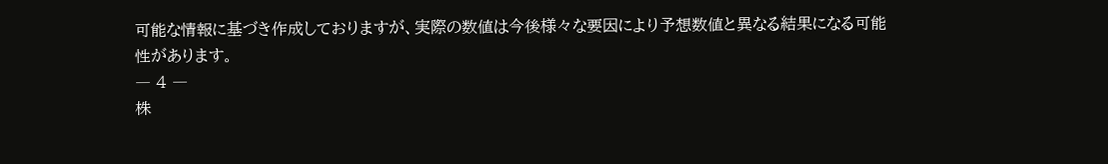可能な情報に基づき作成しておりますが、実際の数値は今後様々な要因により予想数値と異なる結果になる可能
性があります。
― 4 ―
株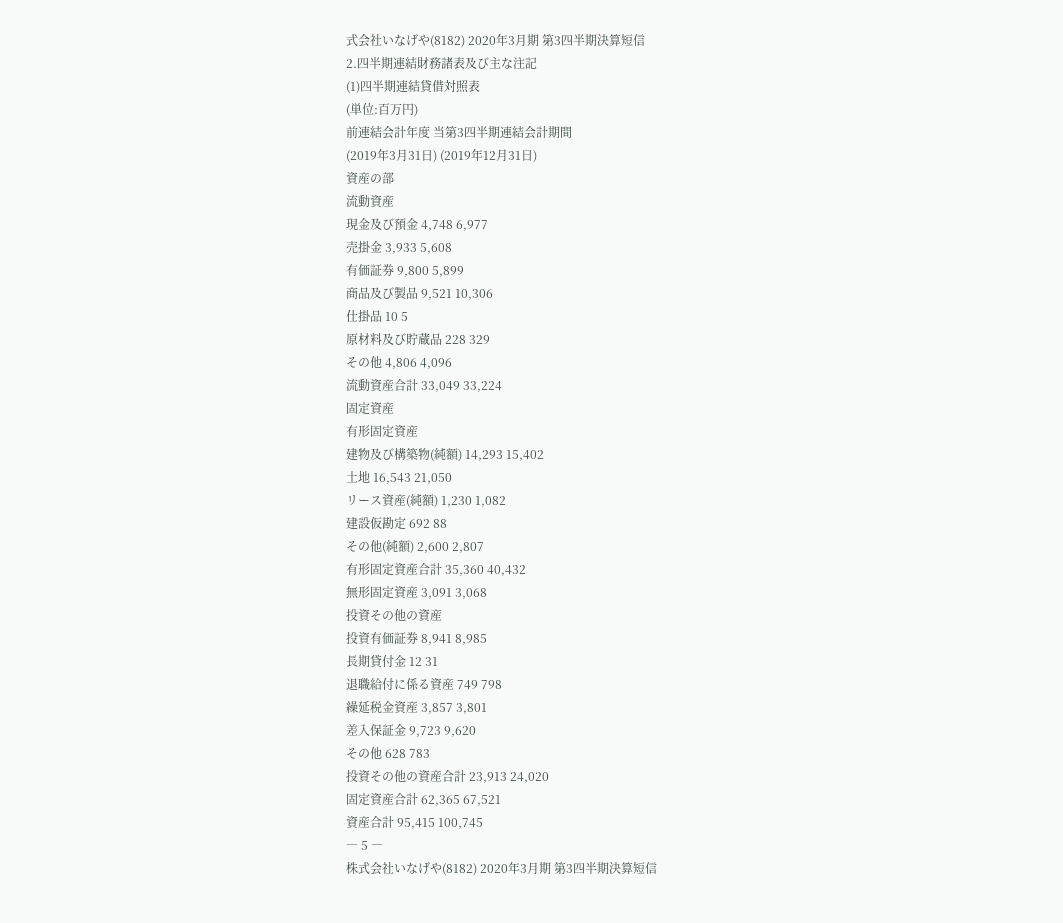式会社いなげや(8182) 2020年3月期 第3四半期決算短信
2.四半期連結財務諸表及び主な注記
(1)四半期連結貸借対照表
(単位:百万円)
前連結会計年度 当第3四半期連結会計期間
(2019年3月31日) (2019年12月31日)
資産の部
流動資産
現金及び預金 4,748 6,977
売掛金 3,933 5,608
有価証券 9,800 5,899
商品及び製品 9,521 10,306
仕掛品 10 5
原材料及び貯蔵品 228 329
その他 4,806 4,096
流動資産合計 33,049 33,224
固定資産
有形固定資産
建物及び構築物(純額) 14,293 15,402
土地 16,543 21,050
リース資産(純額) 1,230 1,082
建設仮勘定 692 88
その他(純額) 2,600 2,807
有形固定資産合計 35,360 40,432
無形固定資産 3,091 3,068
投資その他の資産
投資有価証券 8,941 8,985
長期貸付金 12 31
退職給付に係る資産 749 798
繰延税金資産 3,857 3,801
差入保証金 9,723 9,620
その他 628 783
投資その他の資産合計 23,913 24,020
固定資産合計 62,365 67,521
資産合計 95,415 100,745
― 5 ―
株式会社いなげや(8182) 2020年3月期 第3四半期決算短信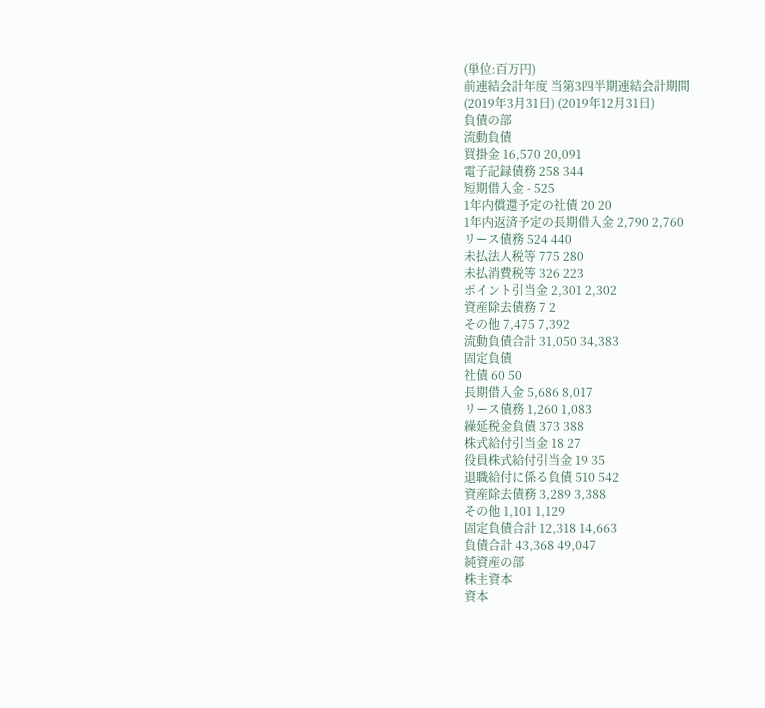(単位:百万円)
前連結会計年度 当第3四半期連結会計期間
(2019年3月31日) (2019年12月31日)
負債の部
流動負債
買掛金 16,570 20,091
電子記録債務 258 344
短期借入金 - 525
1年内償還予定の社債 20 20
1年内返済予定の長期借入金 2,790 2,760
リース債務 524 440
未払法人税等 775 280
未払消費税等 326 223
ポイント引当金 2,301 2,302
資産除去債務 7 2
その他 7,475 7,392
流動負債合計 31,050 34,383
固定負債
社債 60 50
長期借入金 5,686 8,017
リース債務 1,260 1,083
繰延税金負債 373 388
株式給付引当金 18 27
役員株式給付引当金 19 35
退職給付に係る負債 510 542
資産除去債務 3,289 3,388
その他 1,101 1,129
固定負債合計 12,318 14,663
負債合計 43,368 49,047
純資産の部
株主資本
資本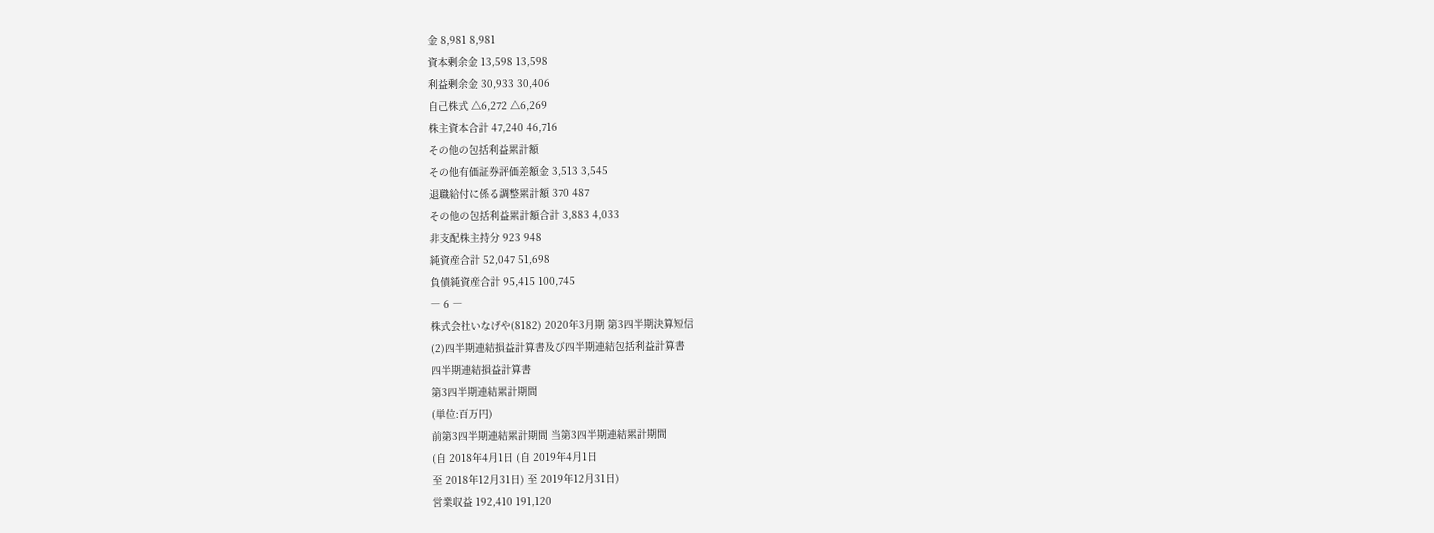金 8,981 8,981
資本剰余金 13,598 13,598
利益剰余金 30,933 30,406
自己株式 △6,272 △6,269
株主資本合計 47,240 46,716
その他の包括利益累計額
その他有価証券評価差額金 3,513 3,545
退職給付に係る調整累計額 370 487
その他の包括利益累計額合計 3,883 4,033
非支配株主持分 923 948
純資産合計 52,047 51,698
負債純資産合計 95,415 100,745
― 6 ―
株式会社いなげや(8182) 2020年3月期 第3四半期決算短信
(2)四半期連結損益計算書及び四半期連結包括利益計算書
四半期連結損益計算書
第3四半期連結累計期間
(単位:百万円)
前第3四半期連結累計期間 当第3四半期連結累計期間
(自 2018年4月1日 (自 2019年4月1日
至 2018年12月31日) 至 2019年12月31日)
営業収益 192,410 191,120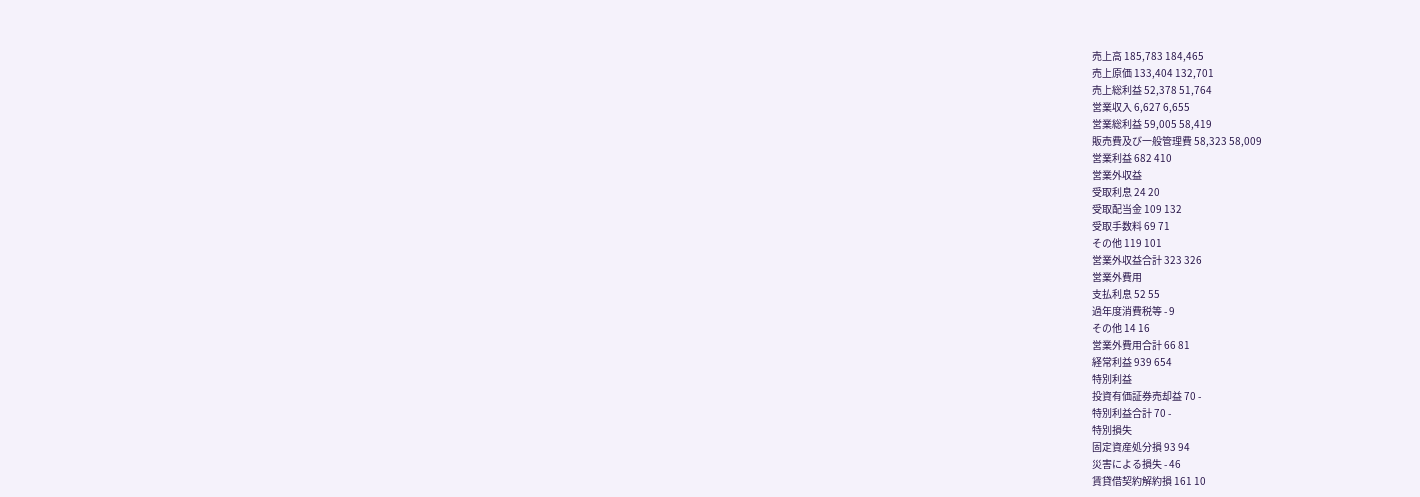売上高 185,783 184,465
売上原価 133,404 132,701
売上総利益 52,378 51,764
営業収入 6,627 6,655
営業総利益 59,005 58,419
販売費及び一般管理費 58,323 58,009
営業利益 682 410
営業外収益
受取利息 24 20
受取配当金 109 132
受取手数料 69 71
その他 119 101
営業外収益合計 323 326
営業外費用
支払利息 52 55
過年度消費税等 - 9
その他 14 16
営業外費用合計 66 81
経常利益 939 654
特別利益
投資有価証券売却益 70 -
特別利益合計 70 -
特別損失
固定資産処分損 93 94
災害による損失 - 46
賃貸借契約解約損 161 10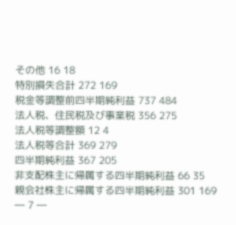その他 16 18
特別損失合計 272 169
税金等調整前四半期純利益 737 484
法人税、住民税及び事業税 356 275
法人税等調整額 12 4
法人税等合計 369 279
四半期純利益 367 205
非支配株主に帰属する四半期純利益 66 35
親会社株主に帰属する四半期純利益 301 169
― 7 ―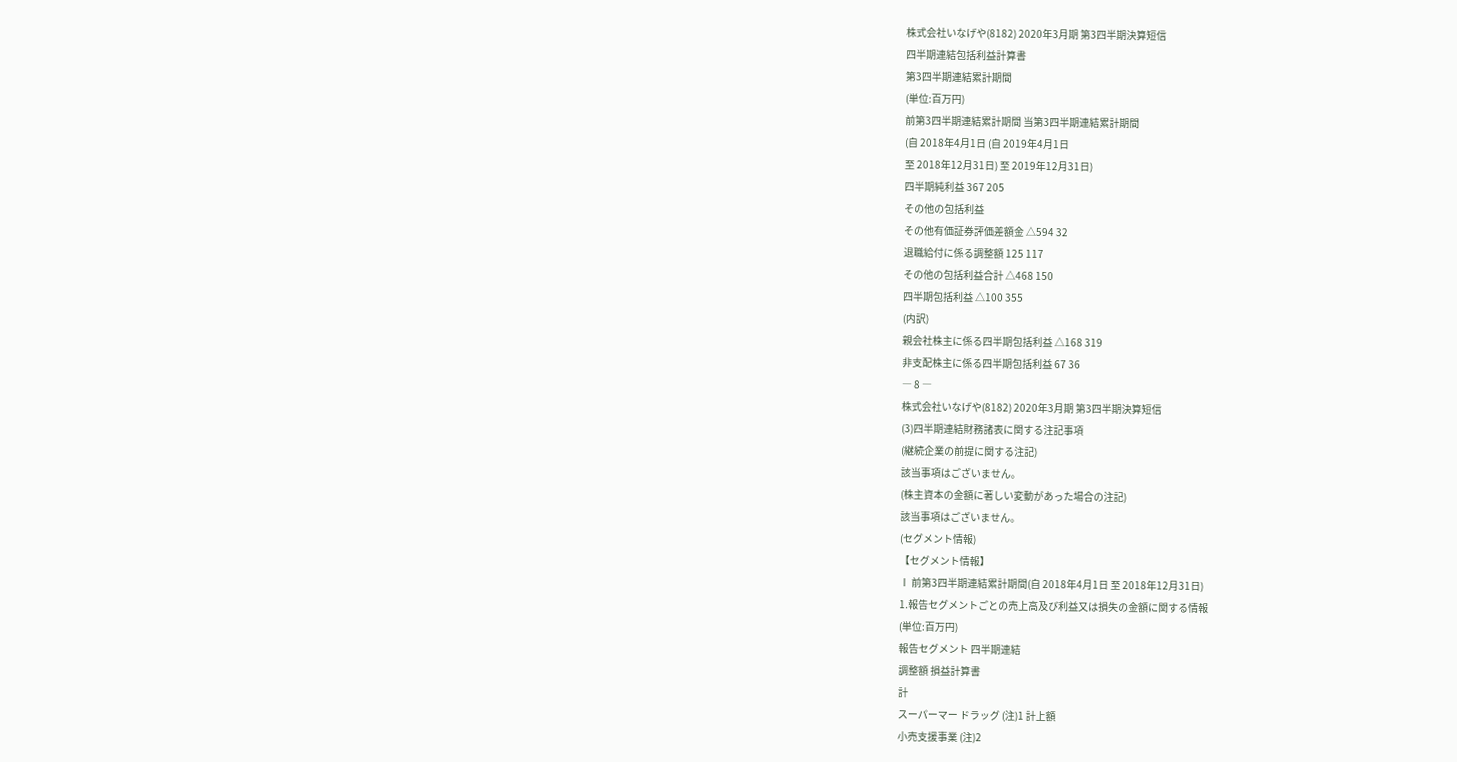株式会社いなげや(8182) 2020年3月期 第3四半期決算短信
四半期連結包括利益計算書
第3四半期連結累計期間
(単位:百万円)
前第3四半期連結累計期間 当第3四半期連結累計期間
(自 2018年4月1日 (自 2019年4月1日
至 2018年12月31日) 至 2019年12月31日)
四半期純利益 367 205
その他の包括利益
その他有価証券評価差額金 △594 32
退職給付に係る調整額 125 117
その他の包括利益合計 △468 150
四半期包括利益 △100 355
(内訳)
親会社株主に係る四半期包括利益 △168 319
非支配株主に係る四半期包括利益 67 36
― 8 ―
株式会社いなげや(8182) 2020年3月期 第3四半期決算短信
(3)四半期連結財務諸表に関する注記事項
(継続企業の前提に関する注記)
該当事項はございません。
(株主資本の金額に著しい変動があった場合の注記)
該当事項はございません。
(セグメント情報)
【セグメント情報】
Ⅰ 前第3四半期連結累計期間(自 2018年4月1日 至 2018年12月31日)
1.報告セグメントごとの売上高及び利益又は損失の金額に関する情報
(単位:百万円)
報告セグメント 四半期連結
調整額 損益計算書
計
スーパーマー ドラッグ (注)1 計上額
小売支援事業 (注)2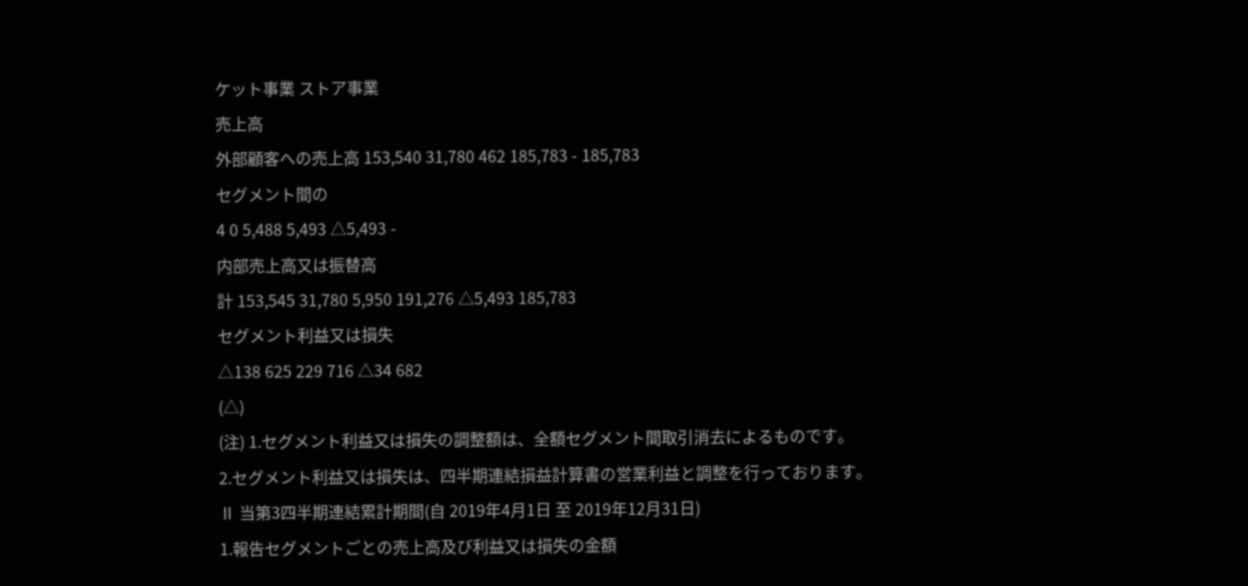ケット事業 ストア事業
売上高
外部顧客への売上高 153,540 31,780 462 185,783 - 185,783
セグメント間の
4 0 5,488 5,493 △5,493 -
内部売上高又は振替高
計 153,545 31,780 5,950 191,276 △5,493 185,783
セグメント利益又は損失
△138 625 229 716 △34 682
(△)
(注) 1.セグメント利益又は損失の調整額は、全額セグメント間取引消去によるものです。
2.セグメント利益又は損失は、四半期連結損益計算書の営業利益と調整を行っております。
Ⅱ 当第3四半期連結累計期間(自 2019年4月1日 至 2019年12月31日)
1.報告セグメントごとの売上高及び利益又は損失の金額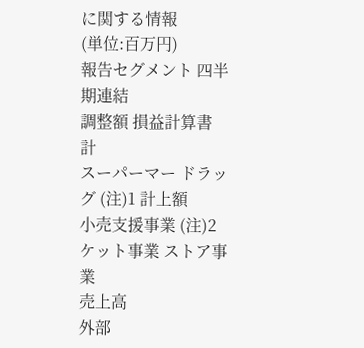に関する情報
(単位:百万円)
報告セグメント 四半期連結
調整額 損益計算書
計
スーパーマー ドラッグ (注)1 計上額
小売支援事業 (注)2
ケット事業 ストア事業
売上高
外部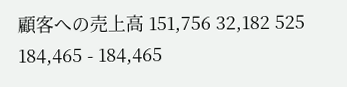顧客への売上高 151,756 32,182 525 184,465 - 184,465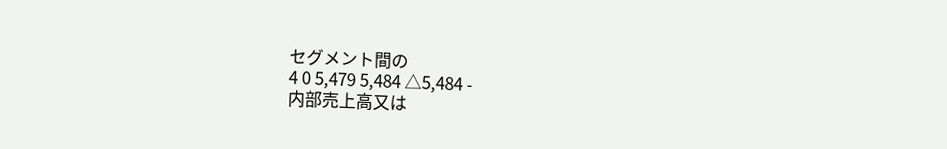セグメント間の
4 0 5,479 5,484 △5,484 -
内部売上高又は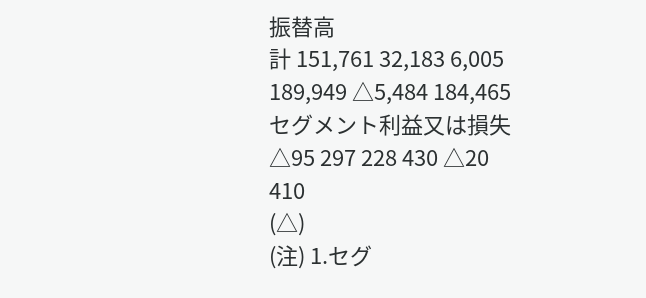振替高
計 151,761 32,183 6,005 189,949 △5,484 184,465
セグメント利益又は損失
△95 297 228 430 △20 410
(△)
(注) 1.セグ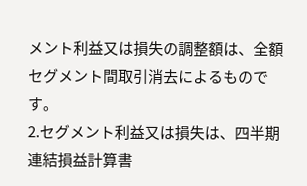メント利益又は損失の調整額は、全額セグメント間取引消去によるものです。
2.セグメント利益又は損失は、四半期連結損益計算書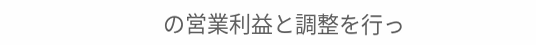の営業利益と調整を行っ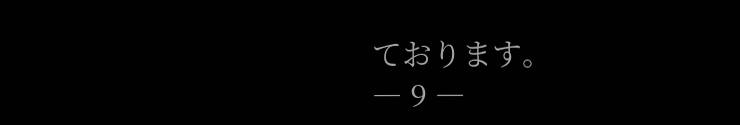ております。
― 9 ―